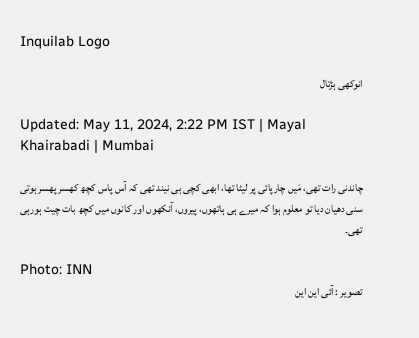Inquilab Logo

انوکھی ہڑتال

Updated: May 11, 2024, 2:22 PM IST | Mayal Khairabadi | Mumbai

چاندنی رات تھی، مَیں چارپائی پر لیٹا تھا، ابھی کچی ہی نیند تھی کہ آس پاس کچھ کھسر پھسر ہوتی سنی دھیان دیا تو معلوم ہوا کہ میرے ہی ہاتھوں، پیروں، آنکھوں اور کانوں میں کچھ بات چیت ہورہی تھی۔

Photo: INN
تصویر : آئی این این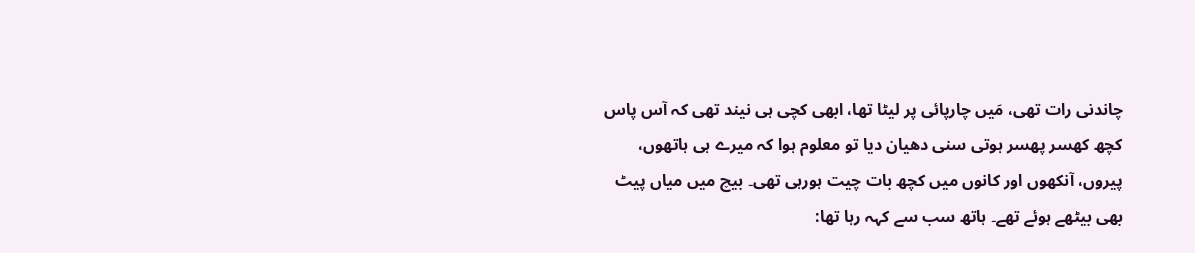چاندنی رات تھی، مَیں چارپائی پر لیٹا تھا، ابھی کچی ہی نیند تھی کہ آس پاس کچھ کھسر پھسر ہوتی سنی دھیان دیا تو معلوم ہوا کہ میرے ہی ہاتھوں، پیروں، آنکھوں اور کانوں میں کچھ بات چیت ہورہی تھی۔ بیچ میں میاں پیٹ بھی بیٹھے ہوئے تھے۔ ہاتھ سب سے کہہ رہا تھا: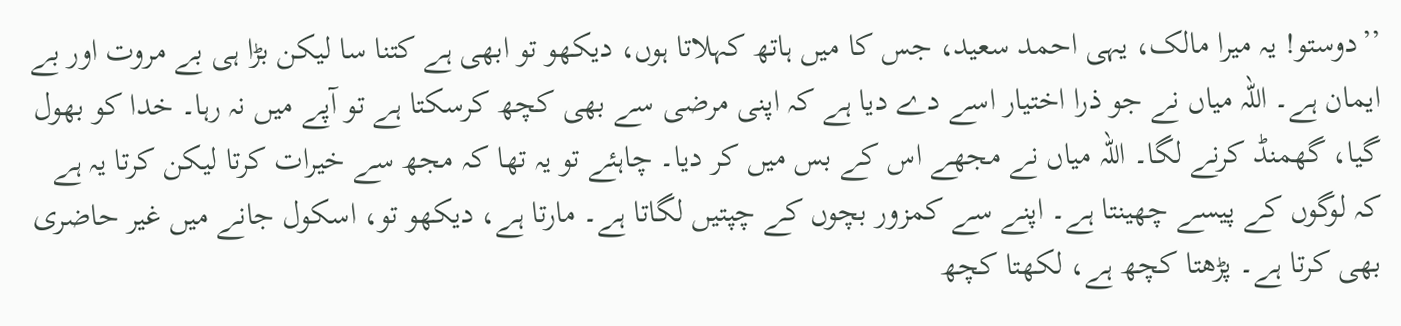’’دوستو! یہ میرا مالک، یہی احمد سعید، جس کا میں ہاتھ کہلاتا ہوں، دیکھو تو ابھی ہے کتنا سا لیکن بڑا ہی بے مروت اور بے ایمان ہے۔ اللہ میاں نے جو ذرا اختیار اسے دے دیا ہے کہ اپنی مرضی سے بھی کچھ کرسکتا ہے تو آپے میں نہ رہا۔ خدا کو بھول گیا، گھمنڈ کرنے لگا۔ اللہ میاں نے مجھے اس کے بس میں کر دیا۔ چاہئے تو یہ تھا کہ مجھ سے خیرات کرتا لیکن کرتا یہ ہے کہ لوگوں کے پیسے چھینتا ہے۔ اپنے سے کمزور بچوں کے چپتیں لگاتا ہے۔ مارتا ہے، دیکھو تو، اسکول جانے میں غیر حاضری بھی کرتا ہے۔ پڑھتا کچھ ہے، لکھتا کچھ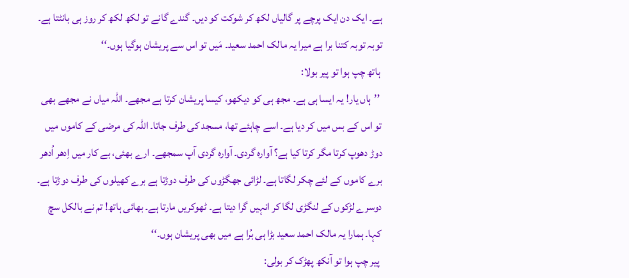ہے۔ ایک دن ایک پرچے پر گالیاں لکھ کر شوکت کو دیں۔ گندے گانے تو لکھ لکھ کر روز ہی بانٹتا ہے۔ توبہ توبہ کتنا برا ہے میرا یہ مالک احمد سعید۔ مَیں تو اس سے پریشان ہوگیا ہوں۔‘‘
 ہاتھ چپ ہوا تو پیر بولا:
 ’’ہاں یار! یہ ایسا ہی ہے۔ مجھ ہی کو دیکھو، کیسا پریشان کرتا ہے مجھے۔ اللہ میاں نے مجھے بھی تو اس کے بس میں کر دیا ہے۔ اسے چاہئے تھا، مسجد کی طرف جاتا۔ اللہ کی مرضی کے کاموں میں دوڑ دھوپ کرتا مگر کرتا کیا ہے؟ آوارہ گردی۔ آوارہ گردی آپ سمجھے۔ ارے بھئی، بے کار میں اِدھر اُدھر برے کاموں کے لئے چکر لگاتا ہے۔ لڑائی جھگڑوں کی طرف دوڑتا ہے برے کھیلوں کی طرف دوڑتا ہے۔ دوسرے لڑکوں کے لنگڑی لگا کر انہیں گرا دیتا ہے۔ ٹھوکریں مارتا ہے۔ بھائی ہاتھ! تم نے بالکل سچ کہا۔ ہمارا یہ مالک احمد سعید بڑا ہی بُرا ہے میں بھی پریشان ہوں۔‘‘
 پیر چپ ہوا تو آنکھ پھڑک کر بولی: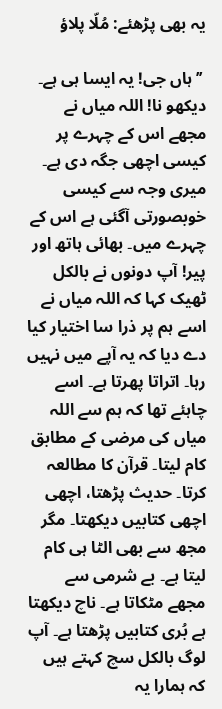یہ بھی پڑھئے: مُلّا پلاؤ

 ’’ہاں جی! یہ ایسا ہی ہے۔ دیکھو نا! اللہ میاں نے مجھے اس کے چہرے پر کیسی اچھی جگہ دی ہے۔ میری وجہ سے کیسی خوبصورتی آگئی ہے اس کے چہرے میں۔ بھائی ہاتھ اور پیر! آپ دونوں نے بالکل ٹھیک کہا کہ اللہ میاں نے اسے ہم پر ذرا سا اختیار کیا دے دیا کہ یہ آپے میں نہیں رہا۔ اتراتا پھرتا ہے۔ اسے چاہئے تھا کہ ہم سے اللہ میاں کی مرضی کے مطابق کام لیتا۔ قرآن کا مطالعہ کرتا۔ حدیث پڑھتا، اچھی اچھی کتابیں دیکھتا۔ مگر مجھ سے بھی الٹا ہی کام لیتا ہے۔ بے شرمی سے مجھے مٹکاتا ہے۔ ناچ دیکھتا ہے بُری کتابیں پڑھتا ہے۔ آپ لوگ بالکل سچ کہتے ہیں کہ ہمارا یہ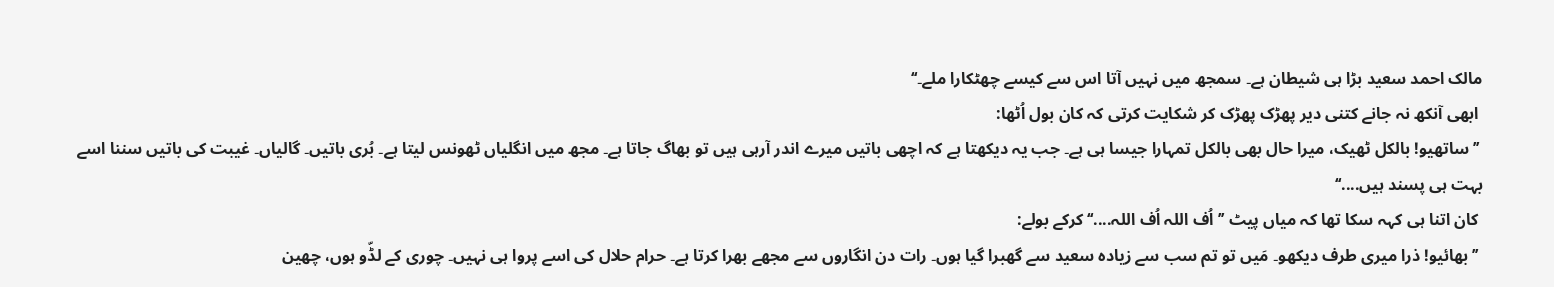مالک احمد سعید بڑا ہی شیطان ہے۔ سمجھ میں نہیں آتا اس سے کیسے چھٹکارا ملے۔‘‘
 ابھی آنکھ نہ جانے کتنی دیر پھڑک پھڑک کر شکایت کرتی کہ کان بول اُٹھا:
 ’’ساتھیو! بالکل ٹھیک، میرا حال بھی بالکل تمہارا جیسا ہی ہے۔ جب یہ دیکھتا ہے کہ اچھی باتیں میرے اندر آرہی ہیں تو بھاگ جاتا ہے۔ مجھ میں انگلیاں ٹھونس لیتا ہے۔ بُری باتیں۔ گالیاں۔ غیبت کی باتیں سننا اسے بہت ہی پسند ہیں....‘‘
 کان اتنا ہی کہہ سکا تھا کہ میاں پیٹ ’’اُف اللہ اُف اللہ....‘‘ کرکے بولے:
 ’’بھائیو! ذرا میری طرف دیکھو۔ مَیں تو تم سب سے زیادہ سعید سے گھبرا گیا ہوں۔ رات دن انگاروں سے مجھے بھرا کرتا ہے۔ حرام حلال کی اسے پروا ہی نہیں۔ چوری کے لڈّو ہوں، چھین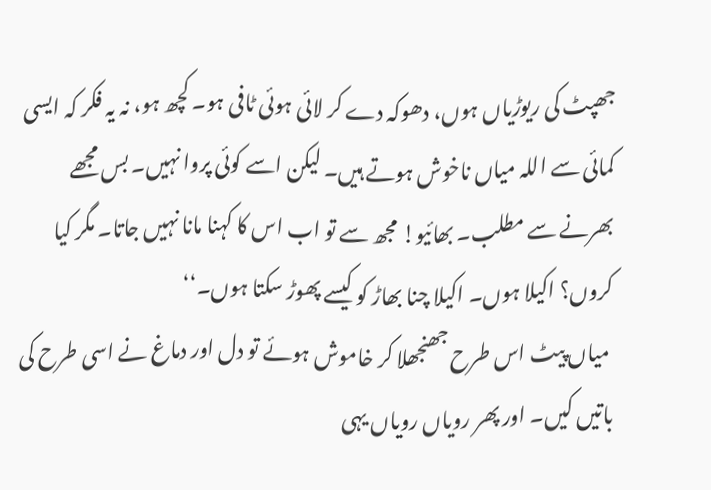جھپٹ کی ریوڑیاں ہوں، دھوکہ دے کر لائی ہوئی ٹافی ہو۔ کچھ ہو، نہ یہ فکر کہ ایسی کمائی سے اللہ میاں ناخوش ہوتے ہیں۔ لیکن اسے کوئی پروا نہیں۔ بس مجھے بھرنے سے مطلب۔ بھائیو! مجھ سے تو اب اس کا کہنا مانا نہیں جاتا۔ مگر کیا کروں؟ اکیلا ہوں۔ اکیلا چنا بھاڑ کو کیسے پھوڑ سکتا ہوں۔‘‘
 میاں پیٹ اس طرح جھنجھلا کر خاموش ہوئے تو دل اور دماغ نے اسی طرح کی باتیں کیں۔ اور پھر رویاں رویاں یہی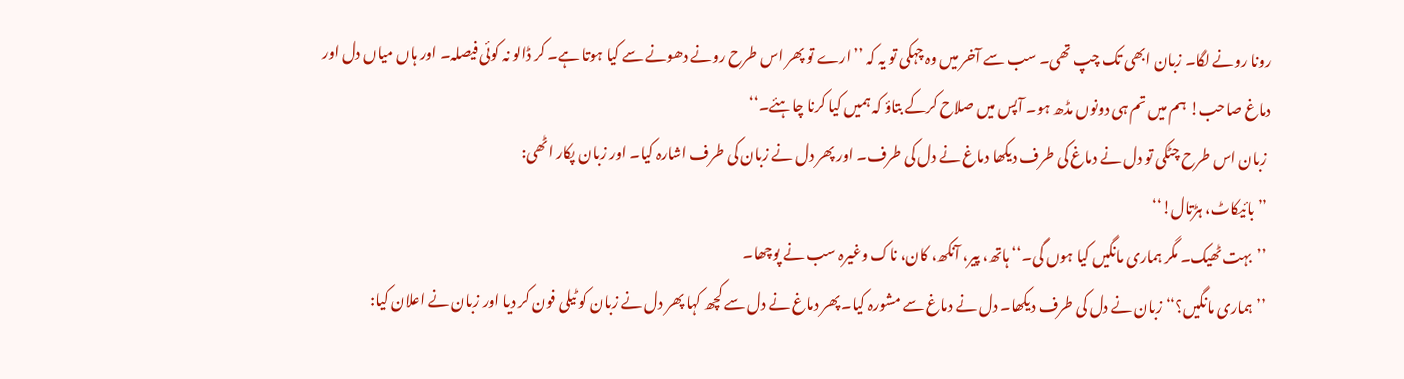رونا رونے لگا۔ زبان ابھی تک چپ تھی۔ سب سے آخر میں وہ چہکی تو یہ کہ ’’ارے تو پھر اس طرح رونے دھونے سے کیا ہوتا ہے۔ کر ڈالو نہ کوئی فیصلہ۔ اور ہاں میاں دل اور دماغ صاحب! ہم میں تم ہی دونوں مڈھ ہو۔ آپس میں صلاح کرکے بتاؤ کہ ہمیں کیا کرنا چاہئے۔‘‘
 زبان اس طرح چٹکی تو دل نے دماغ کی طرف دیکھا دماغ نے دل کی طرف۔ اور پھر دل نے زبان کی طرف اشارہ کیا۔ اور زبان پکار اٹھی:
 ’’بائیکاٹ، ہڑتال!‘‘
 ’’بہت ٹھیک۔ مگر ہماری مانگیں کیا ہوں گی۔‘‘ ہاتھ، پیر، آنکھ، کان، ناک وغیرہ سب نے پوچھا۔
 ’’ہماری مانگیں؟‘‘ زبان نے دل کی طرف دیکھا۔ دل نے دماغ سے مشورہ کیا۔ پھر دماغ نے دل سے کچھ کہا پھر دل نے زبان کو ٹیلی فون کر دیا اور زبان نے اعلان کیا: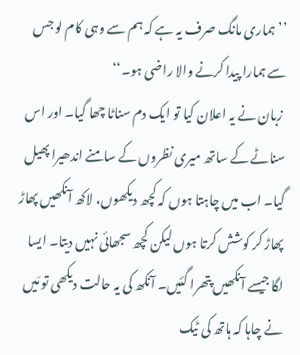’’ہماری مانگ صرف یہ ہے کہ ہم سے وہی کام لو جس سے ہمارا پیدا کرنے والا راضی ہو۔‘‘
 زبان نے یہ اعلان کیا تو ایک دم سناٹا چھا گیا۔ اور اس سناٹے کے ساتھ میری نظروں کے سامنے اندھیرا پھیل گیا۔ اب میں چاہتا ہوں کہ کچھ دیکھوں، لاکھ آنکھیں پھاڑ پھاڑ کر کوشش کرتا ہوں لیکن کچھ سجھائی نہیں دیتا۔ ایسا لگا جیسے آنکھیں پتھرا گئیں۔ آنکھ کی یہ حالت دیکھی تو مَیں نے چاہا کہ ہاتھ کی ٹیک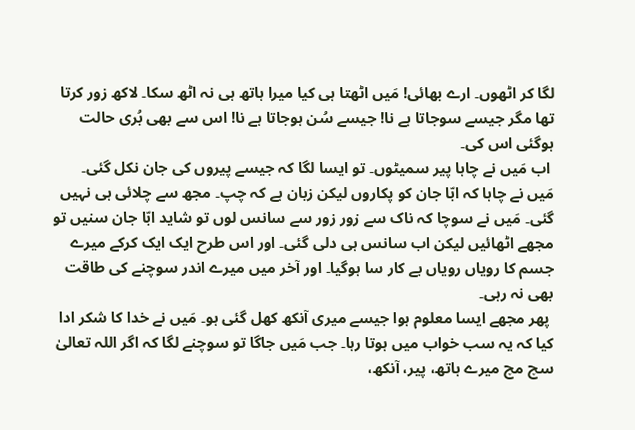لگا کر اٹھوں۔ ارے بھائی! مَیں اٹھتا ہی کیا میرا ہاتھ ہی نہ اٹھ سکا۔ لاکھ زور کرتا تھا مگر جیسے سوجاتا ہے نا! جیسے سُن ہوجاتا ہے نا! اس سے بھی بُری حالت ہوگئی اس کی۔
 اب مَیں نے چاہا پیر سمیٹوں۔ تو ایسا لگا کہ جیسے پیروں کی جان نکل گئی۔ مَیں نے چاہا کہ ابّا جان کو پکاروں لیکن زبان ہے کہ چپ۔ مجھ سے چلائی ہی نہیں گئی۔ مَیں نے سوچا کہ ناک سے زور زور سے سانس لوں تو شاید ابّا جان سنیں تو مجھے اٹھائیں لیکن اب سانس ہی دلی گئی۔ اور اس طرح ایک ایک کرکے میرے جسم کا رویاں رویاں بے کار سا ہوگیا۔ اور آخر میں میرے اندر سوچنے کی طاقت بھی نہ رہی۔
 پھر مجھے ایسا معلوم ہوا جیسے میری آنکھ کھل گئی ہو۔ مَیں نے خدا کا شکر ادا کیا کہ یہ سب خواب میں ہوتا رہا۔ جب مَیں جاگا تو سوچنے لگا کہ اگر اللہ تعالیٰ سچ مچ میرے ہاتھ، پیر، آنکھ،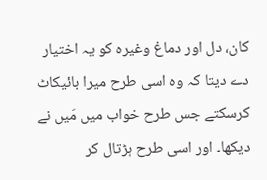کان، دل اور دماغ وغیرہ کو یہ اختیار دے دیتا کہ وہ اسی طرح میرا بائیکاٹ کرسکتے جس طرح خواب میں مَیں نے دیکھا۔ اور اسی طرح ہڑتال کر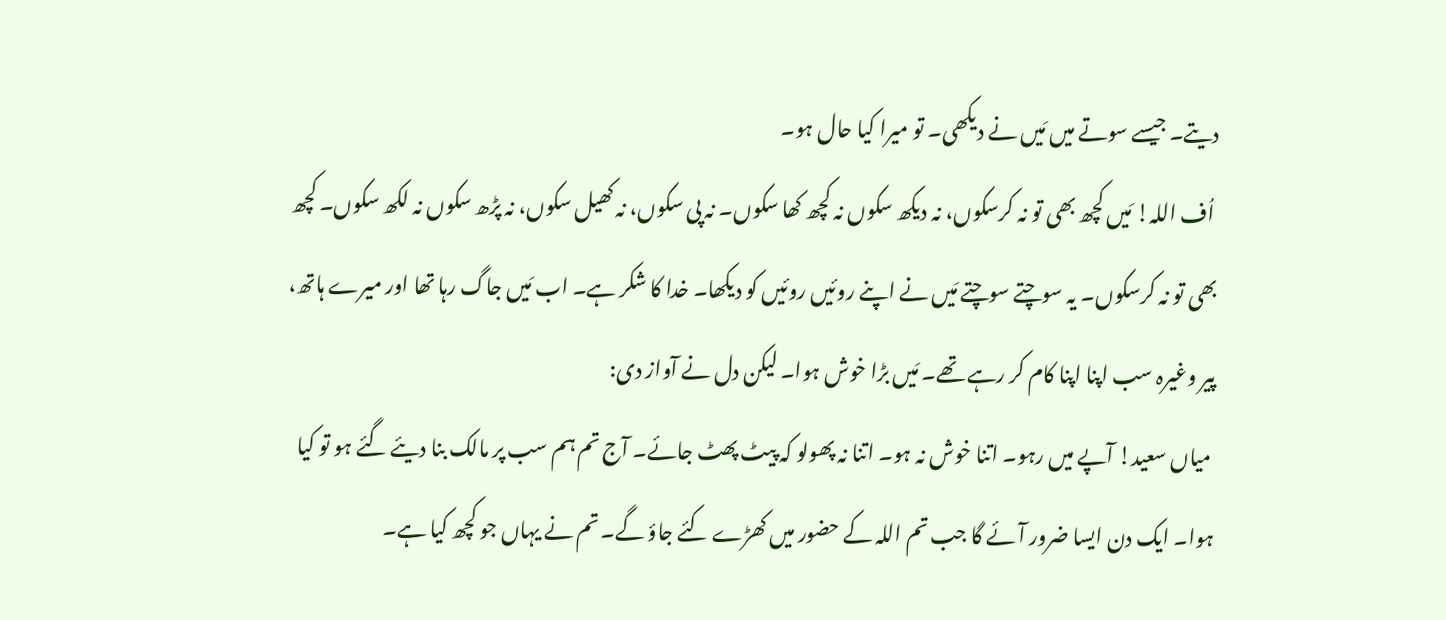دیتے۔ جیسے سوتے میں مَیں نے دیکھی۔ تو میرا کیا حال ہو۔
 اُف اللہ! مَیں کچھ بھی تو نہ کرسکوں، نہ دیکھ سکوں نہ کچھ کھا سکوں۔ نہ پی سکوں، نہ کھیل سکوں، نہ پڑھ سکوں نہ لکھ سکوں۔ کچھ بھی تو نہ کرسکوں۔ یہ سوچتے سوچتے مَیں نے اپنے روئیں روئیں کو دیکھا۔ خدا کا شکر ہے۔ اب مَیں جاگ رہا تھا اور میرے ہاتھ، پیر وغیرہ سب اپنا اپنا کام کر رہے تھے۔ مَیں بڑا خوش ہوا۔ لیکن دل نے آواز دی:
 میاں سعید! آپے میں رہو۔ اتنا خوش نہ ہو۔ اتنا نہ پھولو کہ پیٹ پھٹ جائے۔ آج تم ہم سب پر مالک بنا دیئے گئے ہو تو کیا ہوا۔ ایک دن ایسا ضرور آئے گا جب تم اللہ کے حضور میں کھڑے کئے جاؤ گے۔ تم نے یہاں جو کچھ کیا ہے۔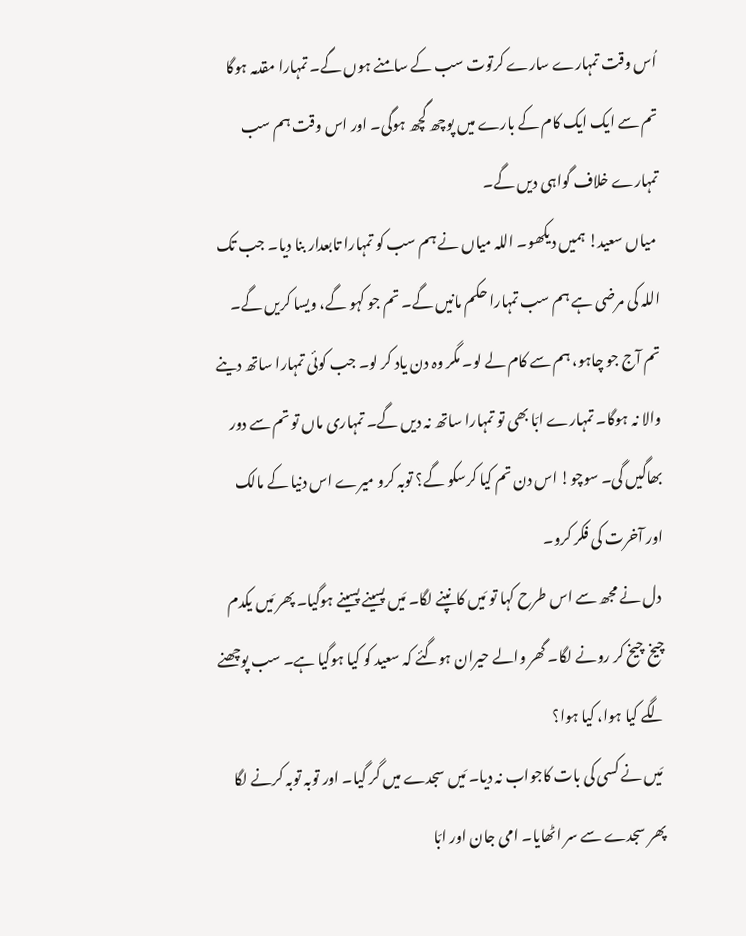اُس وقت تمہارے سارے کرتوت سب کے سامنے ہوں گے۔ تمہارا مقدمہ ہوگا تم سے ایک ایک کام کے بارے میں پوچھ گچھ ہوگی۔ اور اس وقت ہم سب تمہارے خلاف گواہی دیں گے۔
 میاں سعید! ہمیں دیکھو۔ اللہ میاں نے ہم سب کو تمہارا تابعدار بنا دیا۔ جب تک اللہ کی مرضی ہے ہم سب تمہارا حکم مانیں گے۔ تم جو کہو گے، ویسا کریں گے۔ تم آج جو چاہو، ہم سے کام لے لو۔ مگر وہ دن یاد کر لو۔ جب کوئی تمہارا ساتھ دینے والا نہ ہوگا۔ تمہارے ابّا بھی تو تمہارا ساتھ نہ دیں گے۔ تمہاری ماں تو تم سے دور بھاگیں گی۔ سوچو! اس دن تم کیا کرسکو گے؟ توبہ کرو میرے اس دنیا کے مالک اور آخرت کی فکر کرو۔
 دل نے مجھ سے اس طرح کہا تو مَیں کانپنے لگا۔ مَیں پسینے پسینے ہوگیا۔ پھر مَیں یکدم چیخ چیخ کر رونے لگا۔ گھر والے حیران ہوگئے کہ سعید کو کیا ہوگیا ہے۔ سب پوچھنے لگے کیا ہوا، کیا ہوا؟
 مَیں نے کسی کی بات کاجواب نہ دیا۔ مَیں سجدے میں گر گیا۔ اور توبہ توبہ کرنے لگا پھر سجدے سے سر اٹھایا۔ امی جان اور ابّا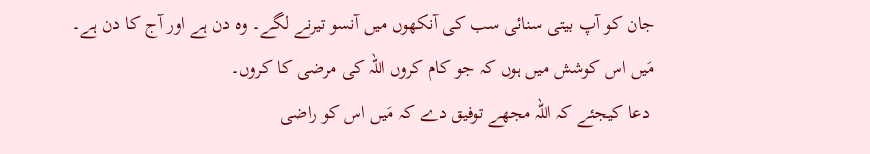جان کو آپ بیتی سنائی سب کی آنکھوں میں آنسو تیرنے لگے۔ وہ دن ہے اور آج کا دن ہے۔ مَیں اس کوشش میں ہوں کہ جو کام کروں اللہ کی مرضی کا کروں۔
 دعا کیجئے کہ اللہ مجھے توفیق دے کہ مَیں اس کو راضی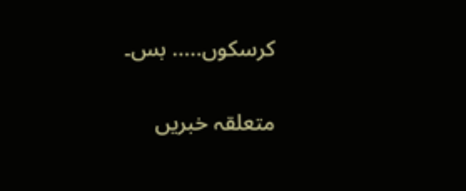کرسکوں..... بس۔

متعلقہ خبریں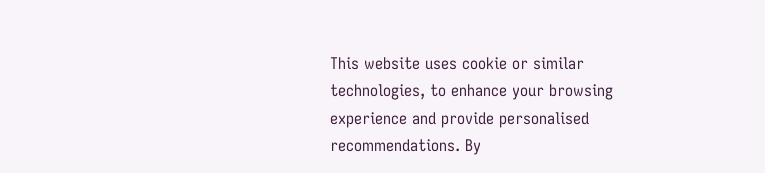This website uses cookie or similar technologies, to enhance your browsing experience and provide personalised recommendations. By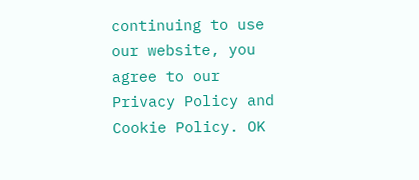continuing to use our website, you agree to our Privacy Policy and Cookie Policy. OK